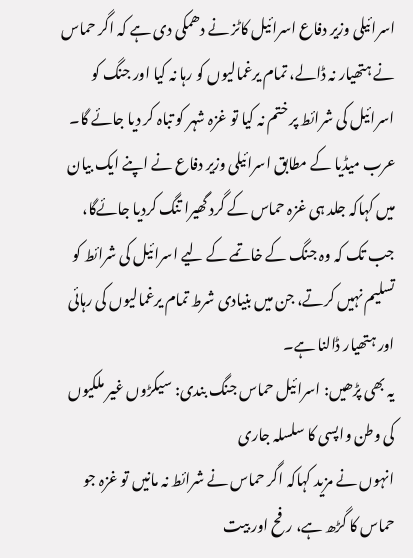اسرائیلی وزیر دفاع اسرائیل کاٹز نے دھمکی دی ہے کہ اگر حماس نے ہتھیار نہ ڈالے، تمام یرغمالیوں کو رہا نہ کیا اور جنگ کو اسرائیل کی شرائط پر ختم نہ کیا تو غزہ شہر کو تباہ کر دیا جائے گا۔
عرب میڈیا کے مطابق اسرائیلی وزیر دفاع نے اپنے ایک بیان میں کہاکہ جلد ہی غزہ حماس کے گرد گھیرا تنگ کردیا جائےگا، جب تک کہ وہ جنگ کے خاتمے کے لیے اسرائیل کی شرائط کو تسلیم نہیں کرتے، جن میں بنیادی شرط تمام یرغمالیوں کی رہائی اور ہتھیار ڈالنا ہے۔
یہ بھی پڑھیں: اسرائیل حماس جنگ بندی: سیکڑوں غیر ملکیوں کی وطن واپسی کا سلسلہ جاری
انہوں نے مزید کہاکہ اگر حماس نے شرائط نہ مانیں تو غزہ جو حماس کا گڑھ ہے، رفح اور بیت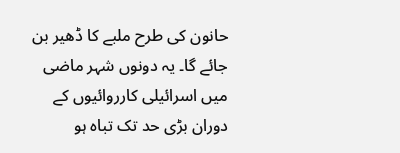حانون کی طرح ملبے کا ڈھیر بن جائے گا۔ یہ دونوں شہر ماضی میں اسرائیلی کارروائیوں کے دوران بڑی حد تک تباہ ہو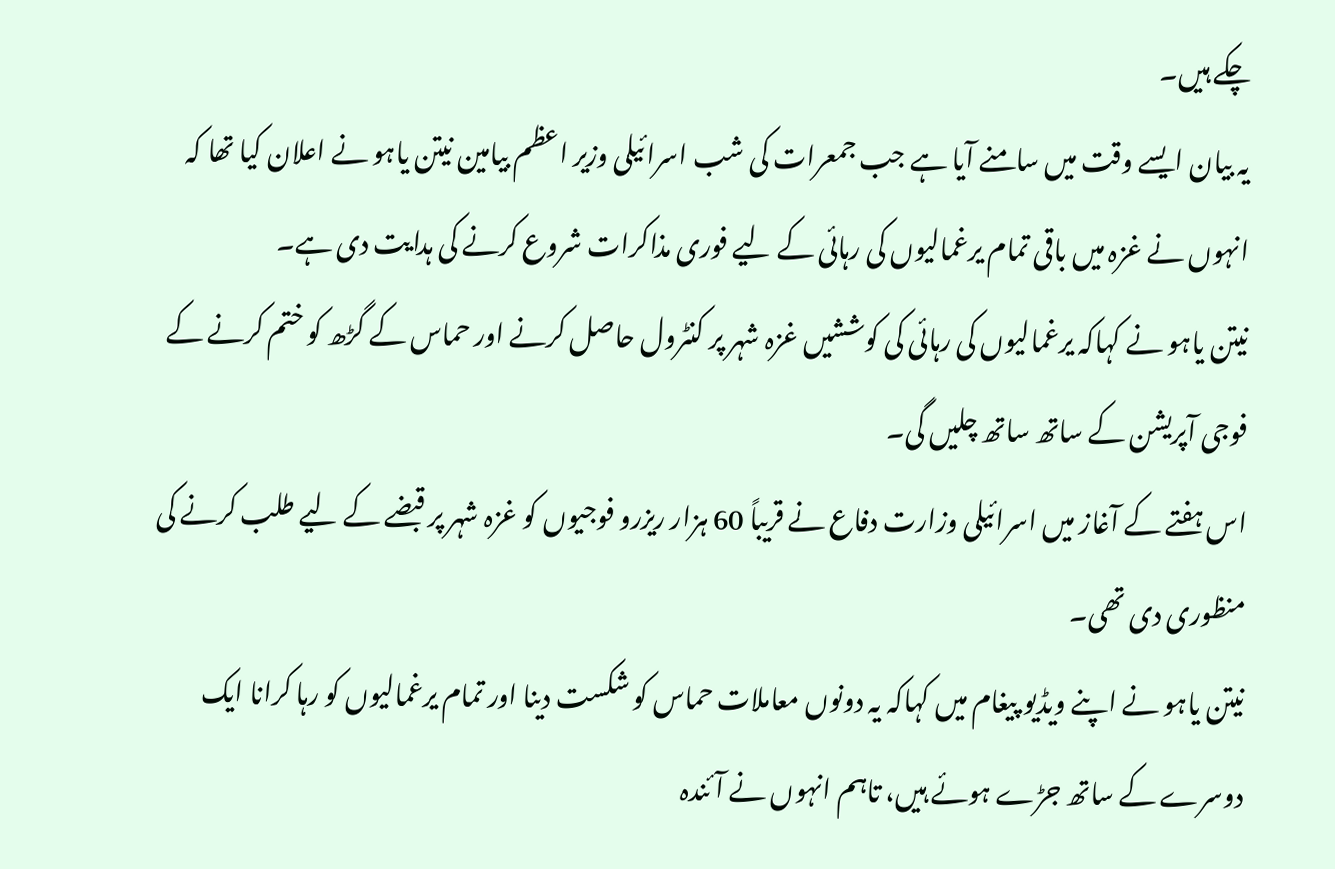چکے ہیں۔
یہ بیان ایسے وقت میں سامنے آیا ہے جب جمعرات کی شب اسرائیلی وزیر اعظم بیامین نیتن یاہو نے اعلان کیا تھا کہ انہوں نے غزہ میں باقی تمام یرغمالیوں کی رہائی کے لیے فوری مذاکرات شروع کرنے کی ہدایت دی ہے۔
نیتن یاہو نے کہاکہ یرغمالیوں کی رہائی کی کوششیں غزہ شہر پر کنٹرول حاصل کرنے اور حماس کے گڑھ کو ختم کرنے کے فوجی آپریشن کے ساتھ ساتھ چلیں گی۔
اس ہفتے کے آغاز میں اسرائیلی وزارت دفاع نے قریباً 60 ہزار ریزرو فوجیوں کو غزہ شہر پر قبضے کے لیے طلب کرنے کی منظوری دی تھی۔
نیتن یاہو نے اپنے ویڈیو پیغام میں کہاکہ یہ دونوں معاملات حماس کو شکست دینا اور تمام یرغمالیوں کو رہا کرانا ایک دوسرے کے ساتھ جڑے ہوئے ہیں، تاہم انہوں نے آئندہ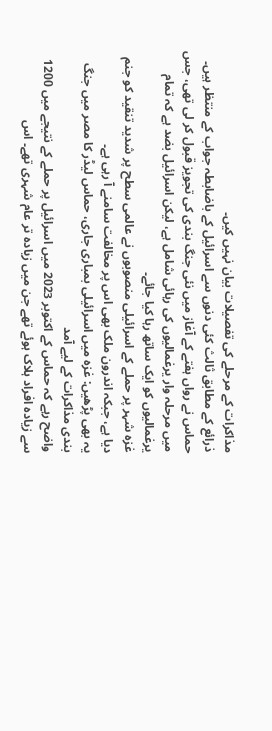مذاکرات کے مرحلے کی تفصیلات بیان نہیں کیں۔
ذرائع کے مطابق ثالث کئی دنوں سے اسرائیل کے باضابطہ جواب کے منتظر ہیں۔ حماس نے رواں ہفتے کے آغاز میں نئی جنگ بندی کی تجویز قبول کر لی تھی، جس میں مرحلہ وار یرغمالیوں کی رہائی شامل ہے، لیکن اسرائیل بضد ہے کہ تمام یرغمالیوں کو ایک ساتھ رہا کیا جائے۔
غزہ شہر پر حملے کے اسرائیلی منصوبوں نے عالمی سطح پر شدید تنقید کو جنم دیا ہے، جبکہ اندرون ملک بھی اس پر مخالفت سامنے آ رہی ہے۔
یہ بھی پڑھیں: غزہ میں اسرائیلی بمباری جاری، حماس لیڈر کا مصر میں جنگ بندی مذاکرات کے لیے آمد
واضح رہے کہ حماس کے اکتوبر 2023 میں اسرائیل پر حملے کے نتیجے میں 1200 سے زیادہ افراد ہلاک ہوئے تھے جن میں زیادہ تر عام شہری تھے۔ اس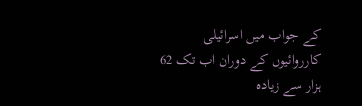کے جواب میں اسرائیلی کارروائیوں کے دوران اب تک 62 ہزار سے زیادہ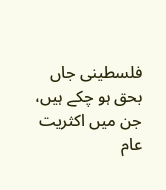فلسطینی جاں بحق ہو چکے ہیں، جن میں اکثریت عام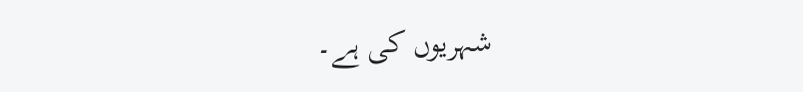شہریوں کی ہے۔